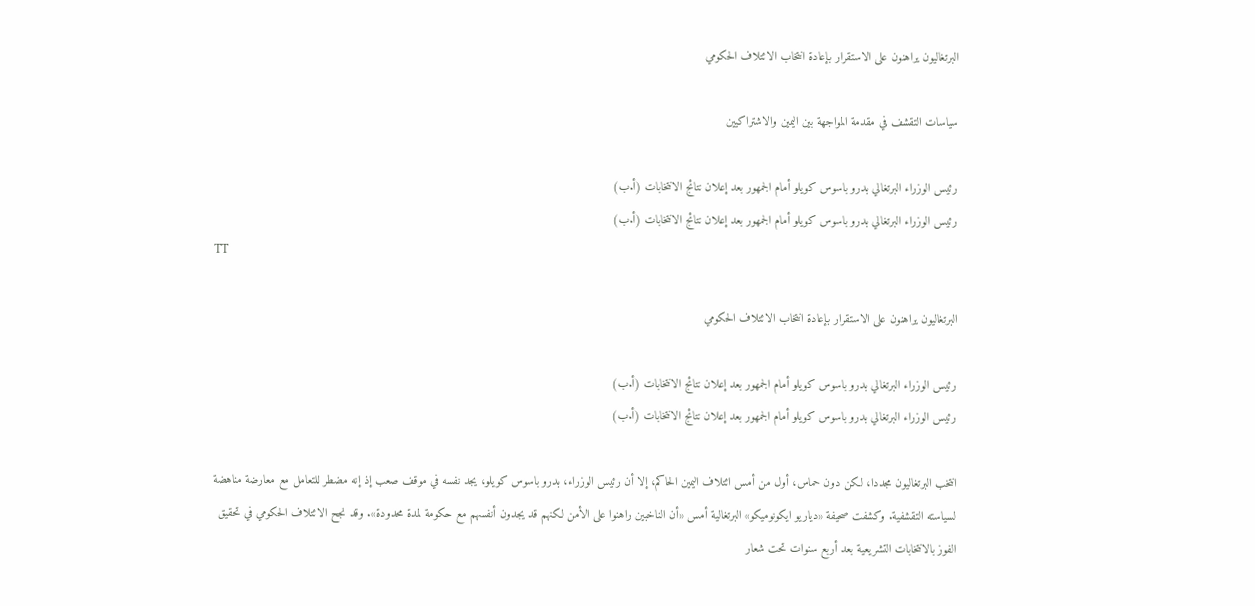البرتغاليون يراهنون على الاستقرار بإعادة انتخاب الائتلاف الحكومي

سياسات التقشف في مقدمة المواجهة بين اليمين والاشتراكيين

رئيس الوزراء البرتغالي بدرو باسوس كويلو أمام الجمهور بعد إعلان نتائج الانتخابات (أ.ب)
رئيس الوزراء البرتغالي بدرو باسوس كويلو أمام الجمهور بعد إعلان نتائج الانتخابات (أ.ب)
TT

البرتغاليون يراهنون على الاستقرار بإعادة انتخاب الائتلاف الحكومي

رئيس الوزراء البرتغالي بدرو باسوس كويلو أمام الجمهور بعد إعلان نتائج الانتخابات (أ.ب)
رئيس الوزراء البرتغالي بدرو باسوس كويلو أمام الجمهور بعد إعلان نتائج الانتخابات (أ.ب)

انتخب البرتغاليون مجددا، لكن دون حماس، أول من أمس ائتلاف اليمين الحاكم، إلا أن رئيس الوزراء، بدرو باسوس كويلو، يجد نفسه في موقف صعب إذ إنه مضطر للتعامل مع معارضة مناهضة لسياسته التقشفية. وكشفت صحيفة «دياريو ايكونوميكو» البرتغالية أمس «أن الناخبين راهنوا على الأمن لكنهم قد يجدون أنفسهم مع حكومة لمدة محدودة». وقد نجح الائتلاف الحكومي في تحقيق الفوز بالانتخابات التشريعية بعد أربع سنوات تحت شعار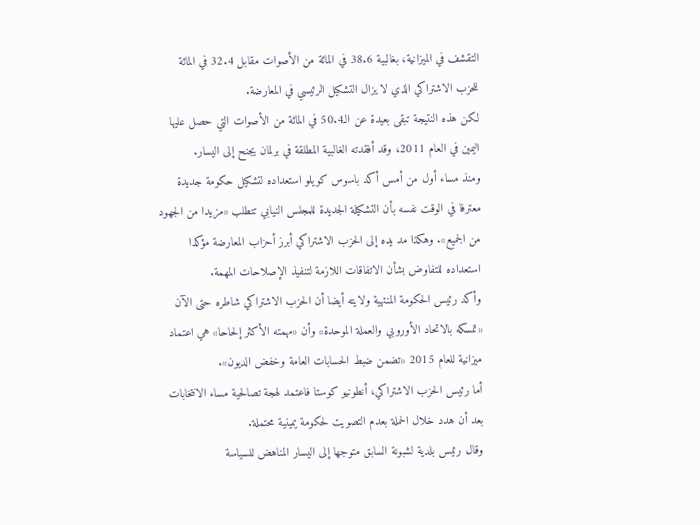التقشف في الميزانية، بغالبية 38.6 في المائة من الأصوات مقابل 32.4 في المائة للحزب الاشتراكي الذي لا يزال التشكيل الرئيسي في المعارضة.
لكن هذه النتيجة تبقى بعيدة عن الـ50.4 في المائة من الأصوات التي حصل عليها اليمين في العام 2011، وقد أفقدته الغالبية المطلقة في برلمان يجنح إلى اليسار.
ومنذ مساء أول من أمس أكد باسوس كويلو استعداده لتشكيل حكومة جديدة معترفا في الوقت نفسه بأن التشكيلة الجديدة للمجلس النيابي تتطلب «مزيدا من الجهود من الجميع». وهكذا مد يده إلى الحزب الاشتراكي أبرز أحزاب المعارضة مؤكدا استعداده للتفاوض بشأن الاتفاقات اللازمة لتنفيذ الإصلاحات المهمة.
وأكد رئيس الحكومة المنتهية ولايته أيضا أن الحزب الاشتراكي شاطره حتى الآن «تمسكه بالاتحاد الأوروبي والعملة الموحدة» وأن «مهمته الأكثر إلحاحا» هي اعتماد ميزانية للعام 2015 «تضمن ضبط الحسابات العامة وخفض الديون».
أما رئيس الحزب الاشتراكي، أنطونيو كوستا فاعتمد لهجة تصالحية مساء الانتخابات بعد أن هدد خلال الحملة بعدم التصويت لحكومة يمينية محتملة.
وقال رئيس بلدية لشبونة السابق متوجها إلى اليسار المناهض للسياسة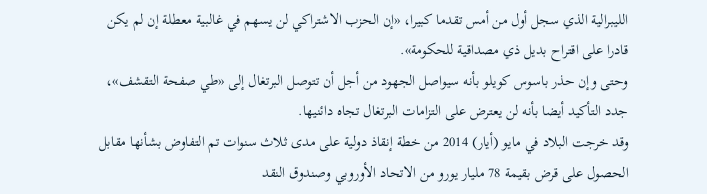الليبرالية الذي سجل أول من أمس تقدما كبيرا، «إن الحزب الاشتراكي لن يسهم في غالبية معطلة إن لم يكن قادرا على اقتراح بديل ذي مصداقية للحكومة».
وحتى وإن حذر باسوس كويلو بأنه سيواصل الجهود من أجل أن تتوصل البرتغال إلى «طي صفحة التقشف»، جدد التأكيد أيضا بأنه لن يعترض على التزامات البرتغال تجاه دائنيها.
وقد خرجت البلاد في مايو (أيار) 2014 من خطة إنقاذ دولية على مدى ثلاث سنوات تم التفاوض بشأنها مقابل الحصول على قرض بقيمة 78 مليار يورو من الاتحاد الأوروبي وصندوق النقد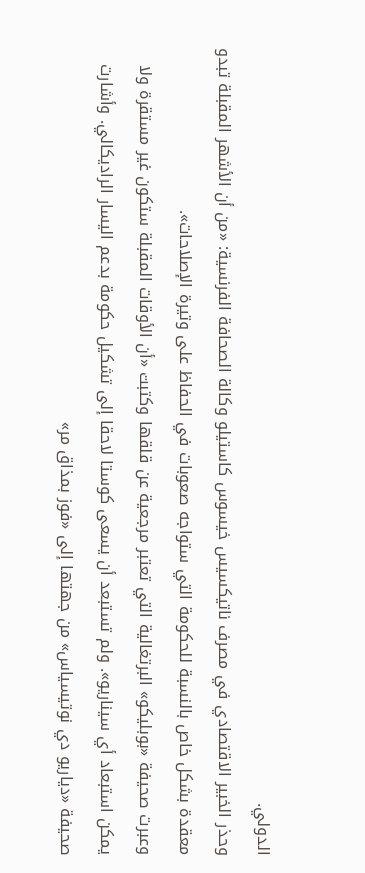الدولي.
وحذر الخبير الاقتصادي في مصرف ناتيكسيس خيسوس كاستيلو وكالة الصحافة الفرنسية: «من أن الأشهر المقبلة تبدو معقدة بشكل خاص بالنسبة للحكومة التي ستواجه صعوبات في الحفاظ على وتيرة الإصلاحات».
وعبرت صحيفة «بوبليكو» البرتغالية التي تعتبر مرجعية عن قلقها وكتبت «أن الأوقات المقبلة ستكون غير مستقرة ولا يمكن استبعاد أي سيناريو». ولم تستبعد أن يسعى كوستا لاحقا إلى تشكيل حكومة بدعم اليسار الراديكالي. وأشارت صحيفة «دياريو دي نوتيسياس» من جهتها إلى «فوز بمذاق مر»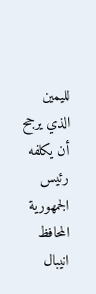لليمين الذي يرجح أن يكلفه رئيس الجمهورية المحافظ انيبال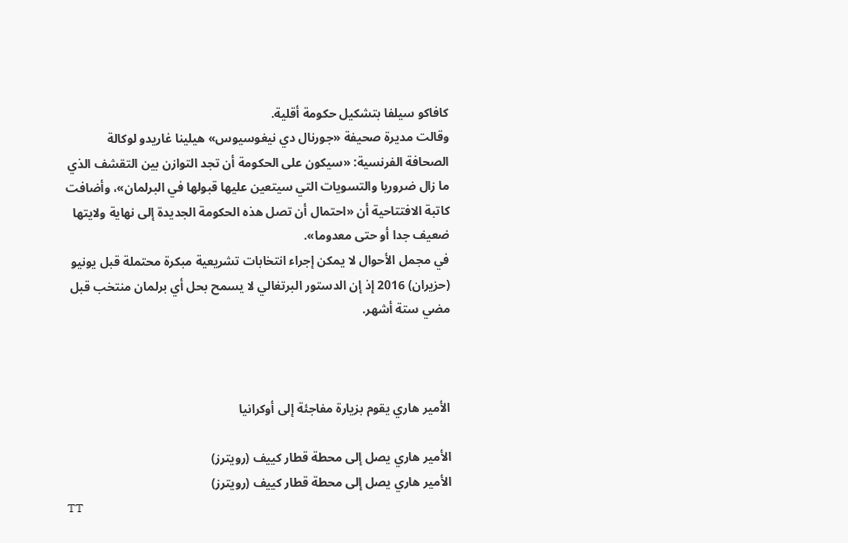كافاكو سيلفا بتشكيل حكومة أقلية.
وقالت مديرة صحيفة «جورنال دي نيغوسيوس» هيلينا غاريدو لوكالة الصحافة الفرنسية: «سيكون على الحكومة أن تجد التوازن بين التقشف الذي ما زال ضروريا والتسويات التي سيتعين عليها قبولها في البرلمان»، وأضافت كاتبة الافتتاحية أن «احتمال أن تصل هذه الحكومة الجديدة إلى نهاية ولايتها ضعيف جدا أو حتى معدوما».
في مجمل الأحوال لا يمكن إجراء انتخابات تشريعية مبكرة محتملة قبل يونيو (حزيران) 2016 إذ إن الدستور البرتغالي لا يسمح بحل أي برلمان منتخب قبل مضي ستة أشهر.



الأمير هاري يقوم بزيارة مفاجئة إلى أوكرانيا

الأمير هاري يصل إلى محطة قطار كييف (رويترز)
الأمير هاري يصل إلى محطة قطار كييف (رويترز)
TT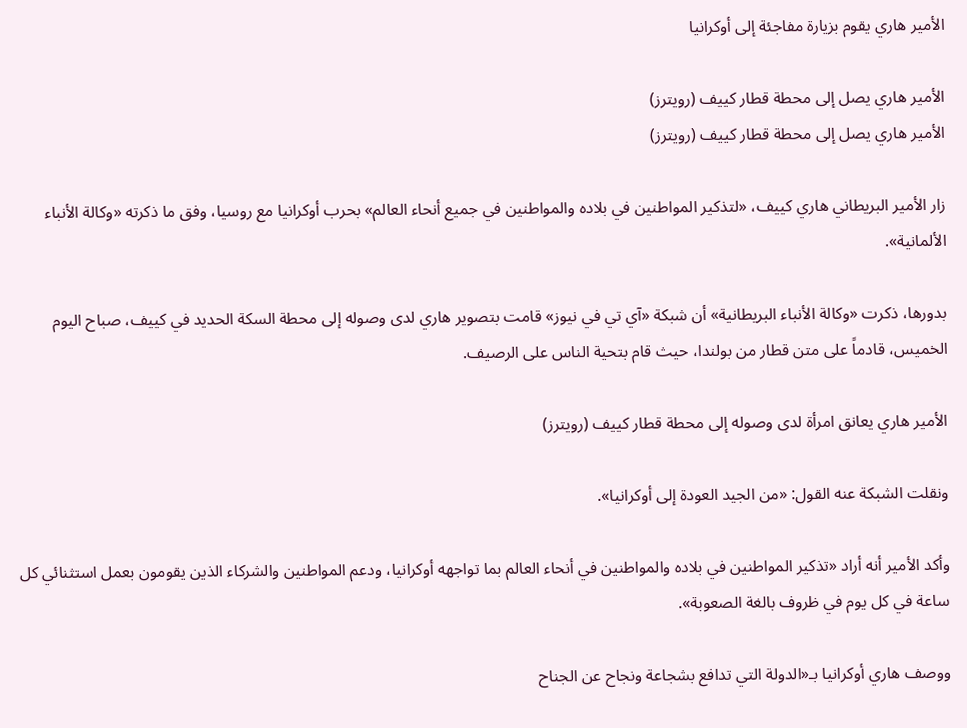الأمير هاري يقوم بزيارة مفاجئة إلى أوكرانيا

الأمير هاري يصل إلى محطة قطار كييف (رويترز)
الأمير هاري يصل إلى محطة قطار كييف (رويترز)

زار الأمير البريطاني هاري كييف، «لتذكير المواطنين في بلاده والمواطنين في جميع أنحاء العالم» بحرب أوكرانيا مع روسيا، وفق ما ذكرته «وكالة الأنباء الألمانية».

بدورها، ذكرت «وكالة الأنباء البريطانية» أن شبكة «آي تي في نيوز» قامت بتصوير هاري لدى وصوله إلى محطة السكة الحديد في كييف، صباح اليوم الخميس، قادماً على متن قطار من بولندا، حيث قام بتحية الناس على الرصيف.

الأمير هاري يعانق امرأة لدى وصوله إلى محطة قطار كييف (رويترز)

ونقلت الشبكة عنه القول: «من الجيد العودة إلى أوكرانيا».

وأكد الأمير أنه أراد «تذكير المواطنين في بلاده والمواطنين في أنحاء العالم بما تواجهه أوكرانيا، ودعم المواطنين والشركاء الذين يقومون بعمل استثنائي كل ساعة في كل يوم في ظروف بالغة الصعوبة».

ووصف هاري أوكرانيا بـ«الدولة التي تدافع بشجاعة ونجاح عن الجناح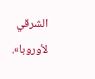الشرقي لأوروبا».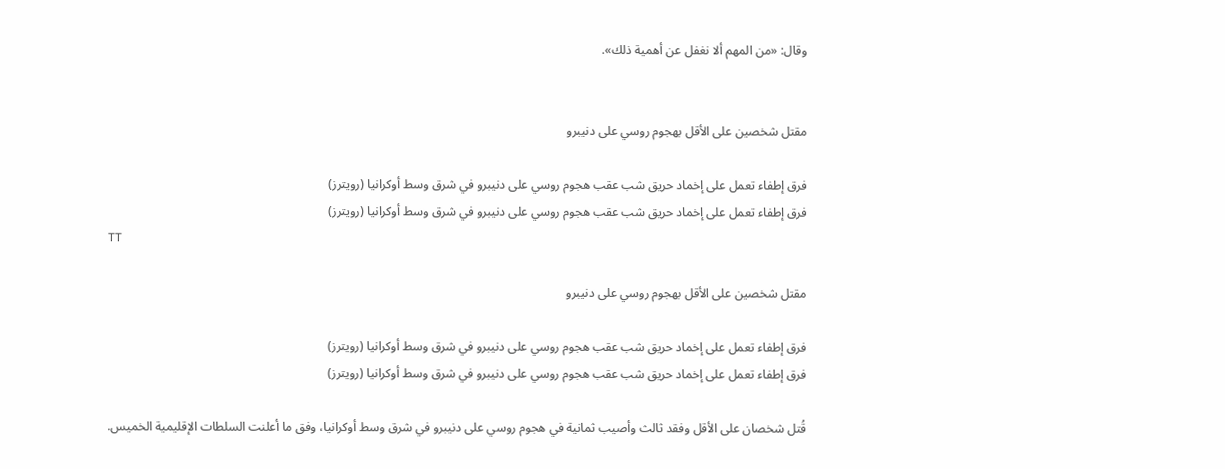وقال: «من المهم ألا نغفل عن أهمية ذلك».


مقتل شخصين على الأقل بهجوم روسي على دنيبرو

فرق إطفاء تعمل على إخماد حريق شب عقب هجوم روسي على دنيبرو في شرق وسط أوكرانيا (رويترز)
فرق إطفاء تعمل على إخماد حريق شب عقب هجوم روسي على دنيبرو في شرق وسط أوكرانيا (رويترز)
TT

مقتل شخصين على الأقل بهجوم روسي على دنيبرو

فرق إطفاء تعمل على إخماد حريق شب عقب هجوم روسي على دنيبرو في شرق وسط أوكرانيا (رويترز)
فرق إطفاء تعمل على إخماد حريق شب عقب هجوم روسي على دنيبرو في شرق وسط أوكرانيا (رويترز)

قُتل شخصان على الأقل وفقد ثالث وأصيب ثمانية في هجوم روسي على دنيبرو في شرق وسط أوكرانيا، وفق ما أعلنت السلطات الإقليمية الخميس.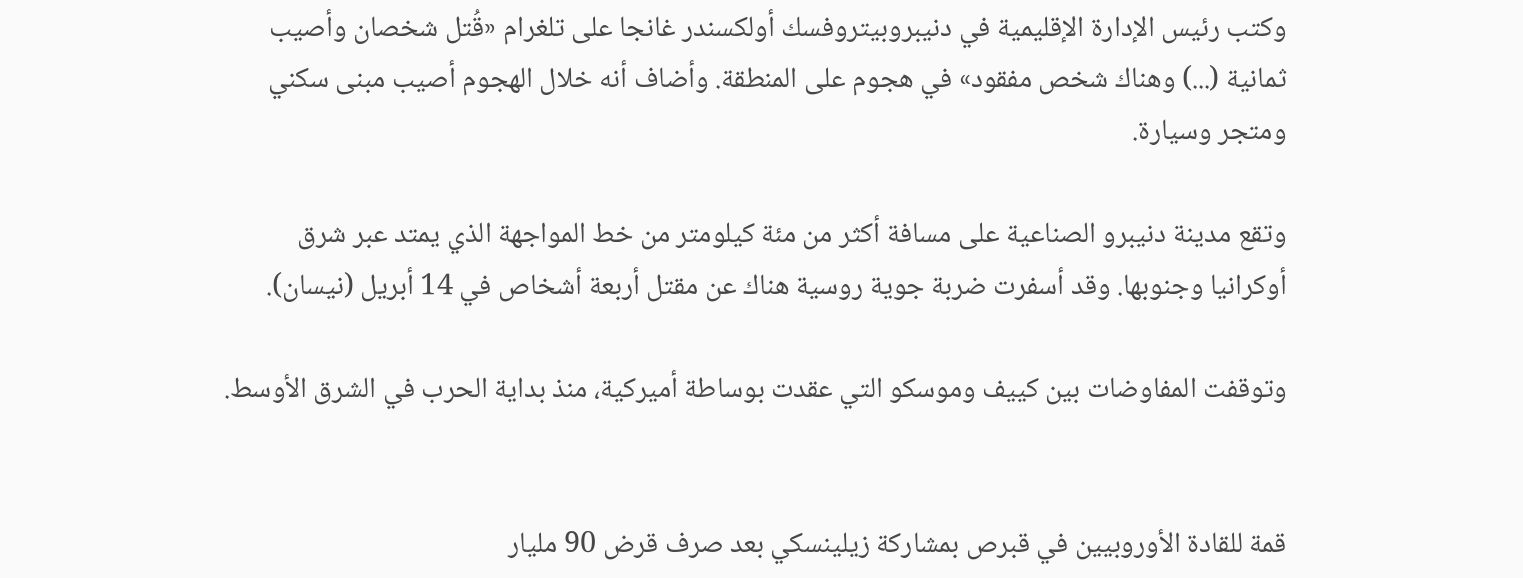وكتب رئيس الإدارة الإقليمية في دنيبروبيتروفسك أولكسندر غانجا على تلغرام «قُتل شخصان وأصيب ثمانية (...) وهناك شخص مفقود» في هجوم على المنطقة. وأضاف أنه خلال الهجوم أصيب مبنى سكني ومتجر وسيارة.

وتقع مدينة دنيبرو الصناعية على مسافة أكثر من مئة كيلومتر من خط المواجهة الذي يمتد عبر شرق أوكرانيا وجنوبها. وقد أسفرت ضربة جوية روسية هناك عن مقتل أربعة أشخاص في 14 أبريل (نيسان).

وتوقفت المفاوضات بين كييف وموسكو التي عقدت بوساطة أميركية، منذ بداية الحرب في الشرق الأوسط.


قمة للقادة الأوروبيين في قبرص بمشاركة زيلينسكي بعد صرف قرض 90 مليار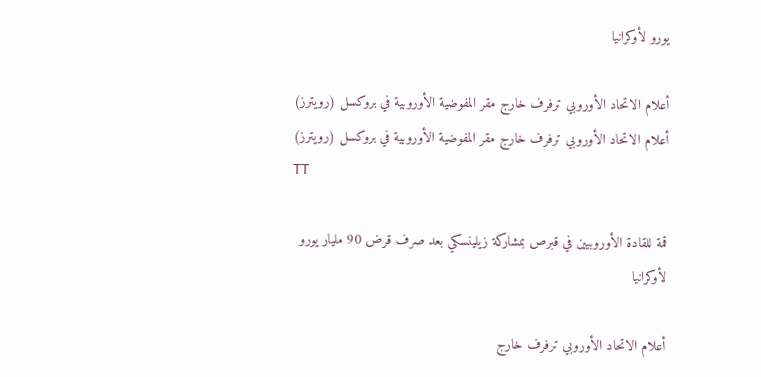يورو لأوكرانيا

أعلام الاتحاد الأوروبي ترفرف خارج مقر المفوضية الأوروبية في بروكسل (رويترز)
أعلام الاتحاد الأوروبي ترفرف خارج مقر المفوضية الأوروبية في بروكسل (رويترز)
TT

قمة للقادة الأوروبيين في قبرص بمشاركة زيلينسكي بعد صرف قرض 90 مليار يورو لأوكرانيا

أعلام الاتحاد الأوروبي ترفرف خارج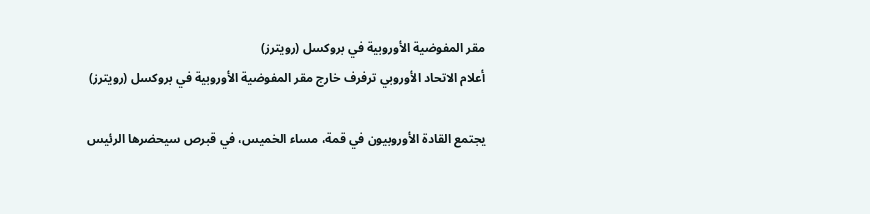مقر المفوضية الأوروبية في بروكسل (رويترز)
أعلام الاتحاد الأوروبي ترفرف خارج مقر المفوضية الأوروبية في بروكسل (رويترز)

يجتمع القادة الأوروبيون في قمة، مساء الخميس، في قبرص سيحضرها الرئيس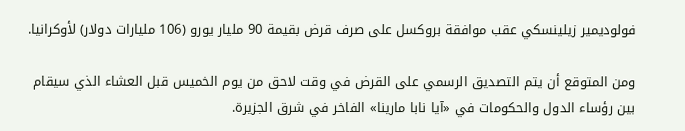فولوديمير زيلينسكي عقب موافقة بروكسل على صرف قرض بقيمة 90 مليار يورو (106 مليارات دولار) لأوكرانيا.

ومن المتوقع أن يتم التصديق الرسمي على القرض في وقت لاحق من يوم الخميس قبل العشاء الذي سيقام بين رؤساء الدول والحكومات في «آيا نابا مارينا» الفاخر في شرق الجزيرة.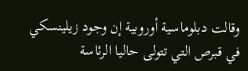وقالت دبلوماسية أوروبية إن وجود زيلينسكي في قبرص التي تتولى حاليا الرئاسة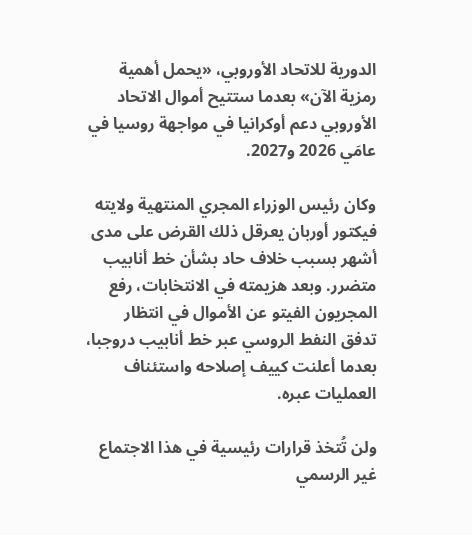الدورية للاتحاد الأوروبي، «يحمل أهمية رمزية الآن» بعدما ستتيح أموال الاتحاد الأوروبي دعم أوكرانيا في مواجهة روسيا في عامَي 2026 و2027.

وكان رئيس الوزراء المجري المنتهية ولايته فيكتور أوربان يعرقل ذلك القرض على مدى أشهر بسبب خلاف حاد بشأن خط أنابيب متضرر. وبعد هزيمته في الانتخابات، رفع المجريون الفيتو عن الأموال في انتظار تدفق النفط الروسي عبر خط أنابيب دروجبا، بعدما أعلنت كييف إصلاحه واستئناف العمليات عبره.

ولن تُتخذ قرارات رئيسية في هذا الاجتماع غير الرسمي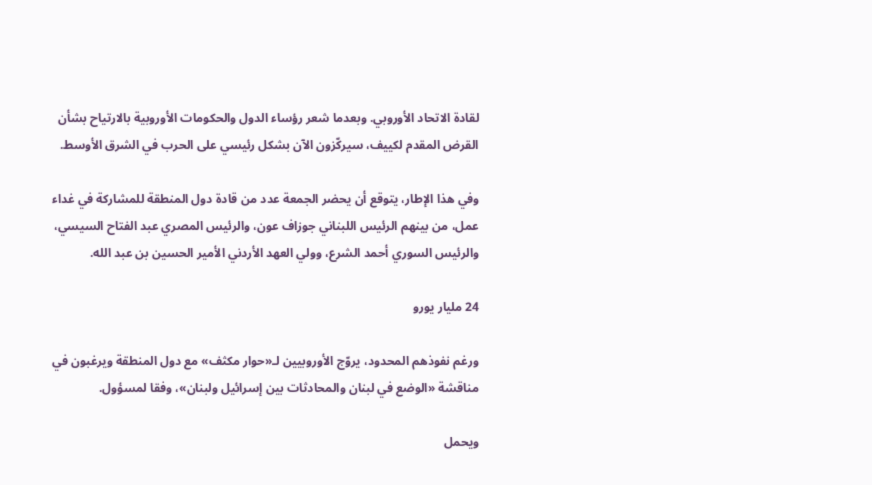لقادة الاتحاد الأوروبي. وبعدما شعر رؤساء الدول والحكومات الأوروبية بالارتياح بشأن القرض المقدم لكييف، سيركّزون الآن بشكل رئيسي على الحرب في الشرق الأوسط.

وفي هذا الإطار، يتوقع أن يحضر الجمعة عدد من قادة دول المنطقة للمشاركة في غداء عمل، من بينهم الرئيس اللبناني جوزاف عون، والرئيس المصري عبد الفتاح السيسي، والرئيس السوري أحمد الشرع، وولي العهد الأردني الأمير الحسين بن عبد الله.

24 مليار يورو

ورغم نفوذهم المحدود، يروّج الأوروبيين لـ«حوار مكثف» مع دول المنطقة ويرغبون في مناقشة «الوضع في لبنان والمحادثات بين إسرائيل ولبنان»، وفقا لمسؤول.

ويحمل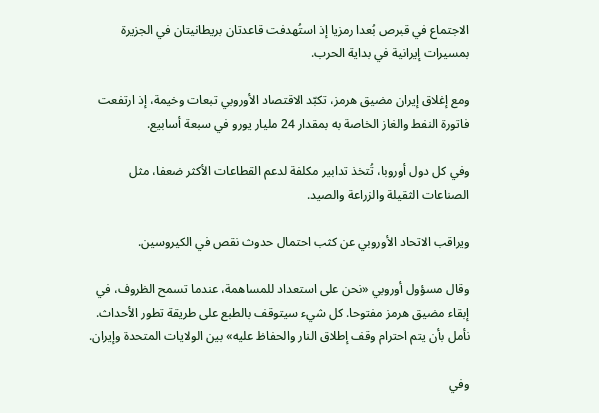الاجتماع في قبرص بُعدا رمزيا إذ استُهدفت قاعدتان بريطانيتان في الجزيرة بمسيرات إيرانية في بداية الحرب.

ومع إغلاق إيران مضيق هرمز، تكبّد الاقتصاد الأوروبي تبعات وخيمة، إذ ارتفعت فاتورة النفط والغاز الخاصة به بمقدار 24 مليار يورو في سبعة أسابيع.

وفي كل دول أوروبا، تُتخذ تدابير مكلفة لدعم القطاعات الأكثر ضعفا، مثل الصناعات الثقيلة والزراعة والصيد.

ويراقب الاتحاد الأوروبي عن كثب احتمال حدوث نقص في الكيروسين.

وقال مسؤول أوروبي «نحن على استعداد للمساهمة، عندما تسمح الظروف، في إبقاء مضيق هرمز مفتوحا. كل شيء سيتوقف بالطبع على طريقة تطور الأحداث. نأمل بأن يتم احترام وقف إطلاق النار والحفاظ عليه» بين الولايات المتحدة وإيران.

وفي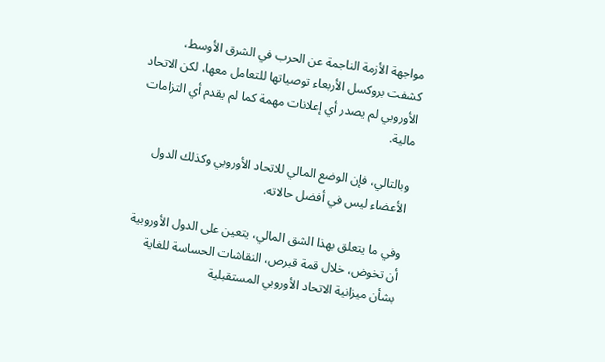مواجهة الأزمة الناجمة عن الحرب في الشرق الأوسط، كشفت بروكسل الأربعاء توصياتها للتعامل معها، لكن الاتحاد الأوروبي لم يصدر أي إعلانات مهمة كما لم يقدم أي التزامات مالية.

وبالتالي، فإن الوضع المالي للاتحاد الأوروبي وكذلك الدول الأعضاء ليس في أفضل حالاته.

وفي ما يتعلق بهذا الشق المالي، يتعين على الدول الأوروبية أن تخوض، خلال قمة قبرص، النقاشات الحساسة للغاية بشأن ميزانية الاتحاد الأوروبي المستقبلية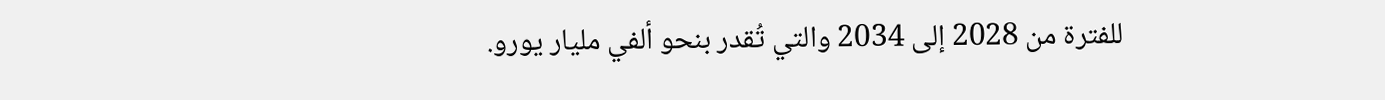للفترة من 2028 إلى 2034 والتي تُقدر بنحو ألفي مليار يورو.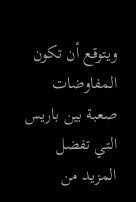ويتوقع أن تكون المفاوضات صعبة بين باريس التي تفضل المزيد من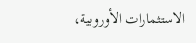الاستثمارات الأوروبية،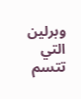وبرلين التي تتسم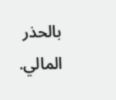بالحذر المالي.